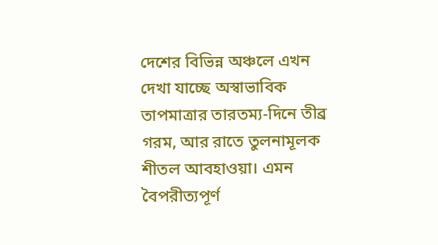দেশের বিভিন্ন অঞ্চলে এখন দেখা যাচ্ছে অস্বাভাবিক তাপমাত্রার তারতম্য-দিনে তীব্র গরম, আর রাতে তুলনামূলক শীতল আবহাওয়া। এমন বৈপরীত্যপূর্ণ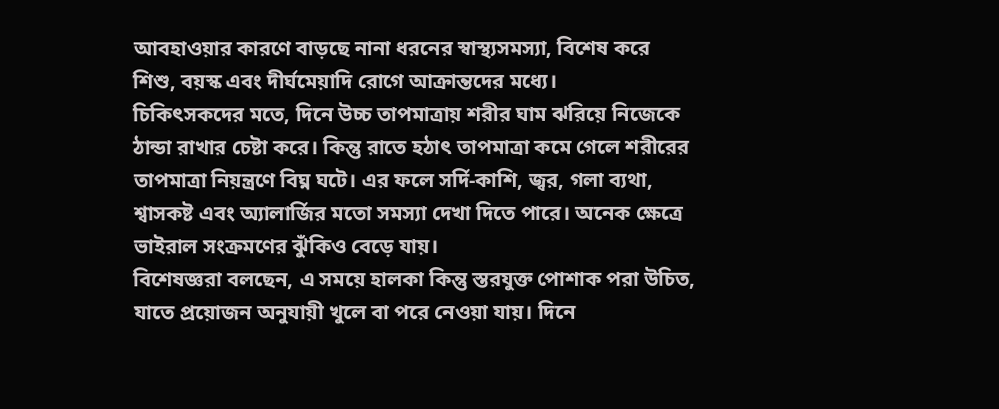আবহাওয়ার কারণে বাড়ছে নানা ধরনের স্বাস্থ্যসমস্যা, বিশেষ করে শিশু, বয়স্ক এবং দীর্ঘমেয়াদি রোগে আক্রান্তদের মধ্যে।
চিকিৎসকদের মতে, দিনে উচ্চ তাপমাত্রায় শরীর ঘাম ঝরিয়ে নিজেকে ঠান্ডা রাখার চেষ্টা করে। কিন্তু রাতে হঠাৎ তাপমাত্রা কমে গেলে শরীরের তাপমাত্রা নিয়ন্ত্রণে বিঘ্ন ঘটে। এর ফলে সর্দি-কাশি, জ্বর, গলা ব্যথা, শ্বাসকষ্ট এবং অ্যালার্জির মতো সমস্যা দেখা দিতে পারে। অনেক ক্ষেত্রে ভাইরাল সংক্রমণের ঝুঁকিও বেড়ে যায়।
বিশেষজ্ঞরা বলছেন, এ সময়ে হালকা কিন্তু স্তরযুক্ত পোশাক পরা উচিত, যাতে প্রয়োজন অনুযায়ী খুলে বা পরে নেওয়া যায়। দিনে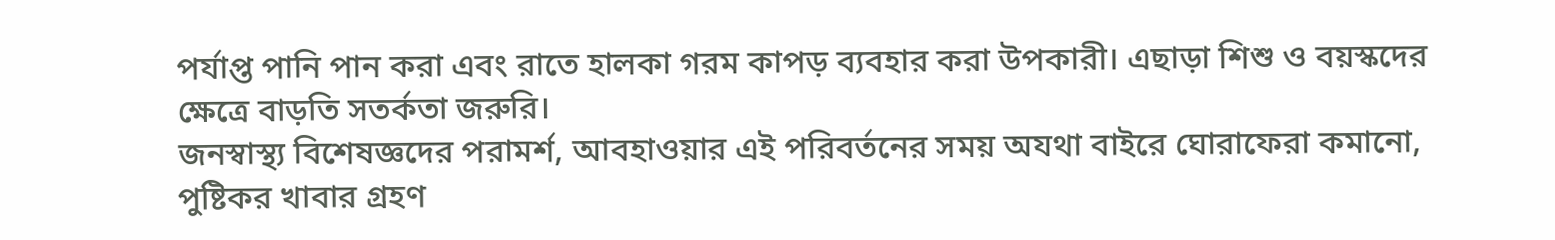পর্যাপ্ত পানি পান করা এবং রাতে হালকা গরম কাপড় ব্যবহার করা উপকারী। এছাড়া শিশু ও বয়স্কদের ক্ষেত্রে বাড়তি সতর্কতা জরুরি।
জনস্বাস্থ্য বিশেষজ্ঞদের পরামর্শ, আবহাওয়ার এই পরিবর্তনের সময় অযথা বাইরে ঘোরাফেরা কমানো, পুষ্টিকর খাবার গ্রহণ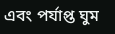এবং পর্যাপ্ত ঘুম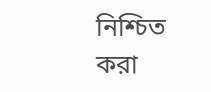নিশ্চিত করা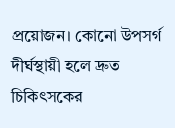প্রয়োজন। কোনো উপসর্গ দীর্ঘস্থায়ী হলে দ্রুত চিকিৎসকের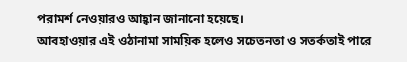পরামর্শ নেওয়ারও আহ্বান জানানো হয়েছে।
আবহাওয়ার এই ওঠানামা সাময়িক হলেও সচেতনতা ও সতর্কতাই পারে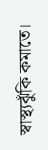স্বাস্থ্যঝুঁকি কমাতে।